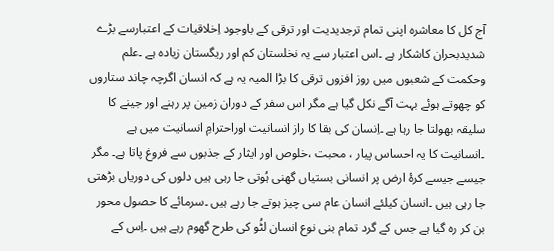آج کل کا معاشرہ اپنی تمام ترجدیدیت اور ترقی کے باوجود اِخلاقیات کے اعتبارسے بڑے شدیدبحران کاشکار ہے ۔اس اعتبار سے یہ نخلستان کم اور ریگستان زیادہ ہے ۔علم وحکمت کے شعبوں میں روز افزوں ترقی کا بڑا المیہ یہ ہے کہ انسان اگرچہ چاند ستاروں کو چھوتے ہوئے بہت آگے نکل گیا ہے مگر اس سفر کے دوران زمین پر رہنے اور جینے کا سلیقہ بھولتا جا رہا ہے ۔اِنسان کی بقا کا راز انسانیت اوراحترامِ انسانیت میں ہے ۔انسانیت کا یہ احساس پیار ، محبت ،خلوص اور ایثار کے جذبوں سے فروغ پاتا ہے۔ مگر جیسے جیسے کرۂ ارض پر انسانی بستیاں گھنی ہُوتی جا رہی ہیں دلوں کی دوریاں بڑھتی جا رہی ہیں ۔انسان کیلئے انسان عام سی چیز ہوتے جا رہے ہیں ۔سرمائے کا حصول محور بن کر رہ گیا ہے جس کے گرد تمام بنی نوع انسان لٹُو کی طرح گھوم رہے ہیں ۔اِس کے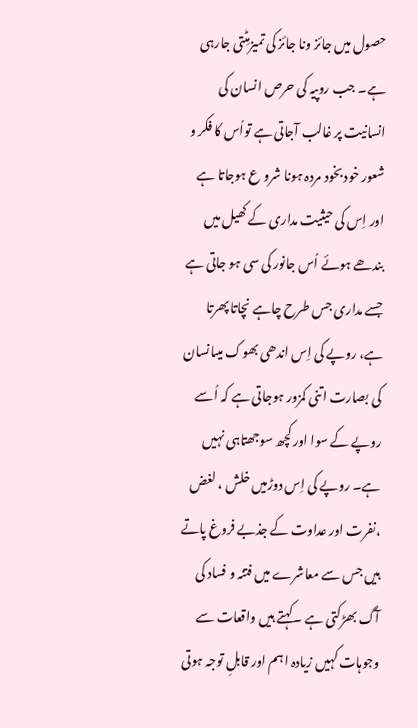حصول میں جائز ونا جائز کی تمیزمِٹتی جارہی ہے۔ جب روپیہ کی حرص انسان کی انسانیت پر غالب آجاتی ہے تواُس کا فکر و شعور خود بخود مردہ ہونا شرو ع ہوجاتا ہے اور اِس کی حیثیت مداری کے کھیل میں بندھے ہوئے اُس جانور کی سی ہو جاتی ہے جسے مداری جس طرح چاہے نچاتا پھرتا ہے، روپے کی اِس اندھی بھوک میںانسان کی بصارت اتنی کمزور ہوجاتی ہے کہ اُسے روپے کے سوا اور کچھ سوجھتاہی نہیں ہے۔ روپے کی اِس دوڑمیں خلش ، لغض ،نفرت اور عداوت کے جذبے فروغ پاتے ہیں جس سے معاشرے میں فتنہ و فساد کی آگ بھڑکتی ہے ۔کہتے ہیں واقعات سے وجوہات کہیں زیادہ اہم اور قابلِ توجہ ہوتی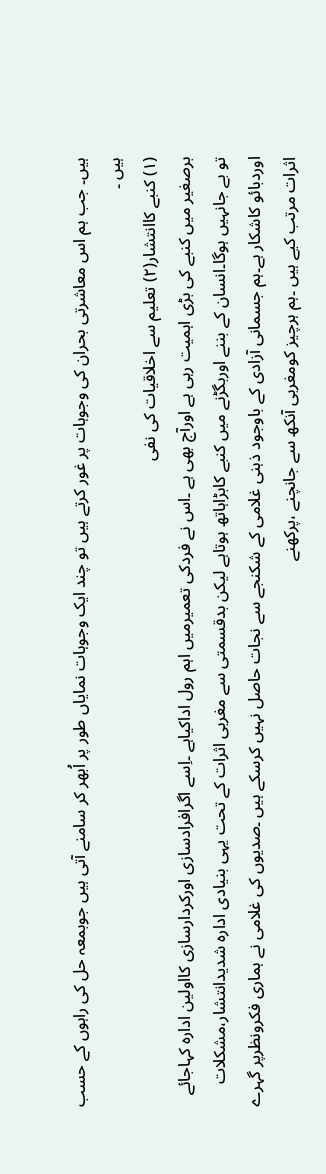ہیں۔ جب ہم اس معاشرتی بحران کی وجوہات پر غور کرتے ہیں تو چند ایک وجوہات نمایاں طور پر اُبھر کر سامنے آتی ہیں جوبمعہ حل کی راہوں کے حسب ہیں ۔
(۱) کنبے کاانتشار(۲) تعلیم سے اخلاقیات کی نفی
برصغیر میں کنبے کی بڑی اہمیت رہی ہے اورآج بھی ہے ۔اس نے فردکی تعمیرمیں اہم رول اداکیاہے ۔اِسے اگرافرادسازی اورکردارسازی کااولین ادارہ کہاجائے تو بے جانہیں ہوگا۔انسان کے بننے اوربگڑنے میں کنبے کابڑاہاتھ ہوتاہے لیکن بدقسمتی سے مغربی اثرات کے تحت یہی بنیادی ادارہ شدیدانتشار،مشکلات اوردبائو کاشکار ہے۔ہم جسمانی آزادی کے باوجود ذہنی غلامی کے شکنجے سے نجات حاصل نہیں کرسکے ہیں ۔صدیوں کی غلامی نے ہماری فکرونظرپر گہرے اثرات مرتب کیے ہیں ۔ہم ہرچیز کومغربی آنکھ سے جانچنے ،پرکھنے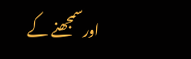اورسمجھنے کے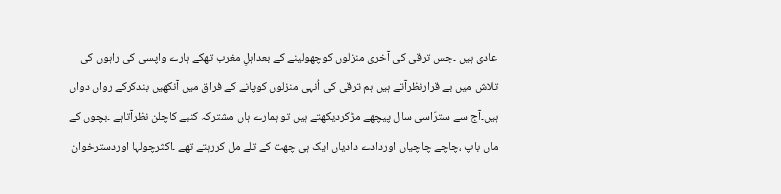عادی ہیں ۔جس ترقی کی آخری منزلوں کوچھولینے کے بعداہلِ مغرب تھکے ہارے واپسی کی راہوں کی تلاش میں بے قرارنظرآتے ہیں ہم ترقی کی اُنہی منزلوں کوپانے کے فراق میں آنکھیں بندکرکے رواں دواں ہیں۔آج سے سترّاسی سال پیچھے مڑکردیکھتے ہیں تو ہمارے ہاں مشترکہ کنبے کاچلن نظرآتاہے ۔بچوں کے ماں باپ ،چاچے چاچیاں اوردادے دادیاں ایک ہی چھت کے تلے مل کررہتے تھے ۔اکثرچولہا اوردسترخوان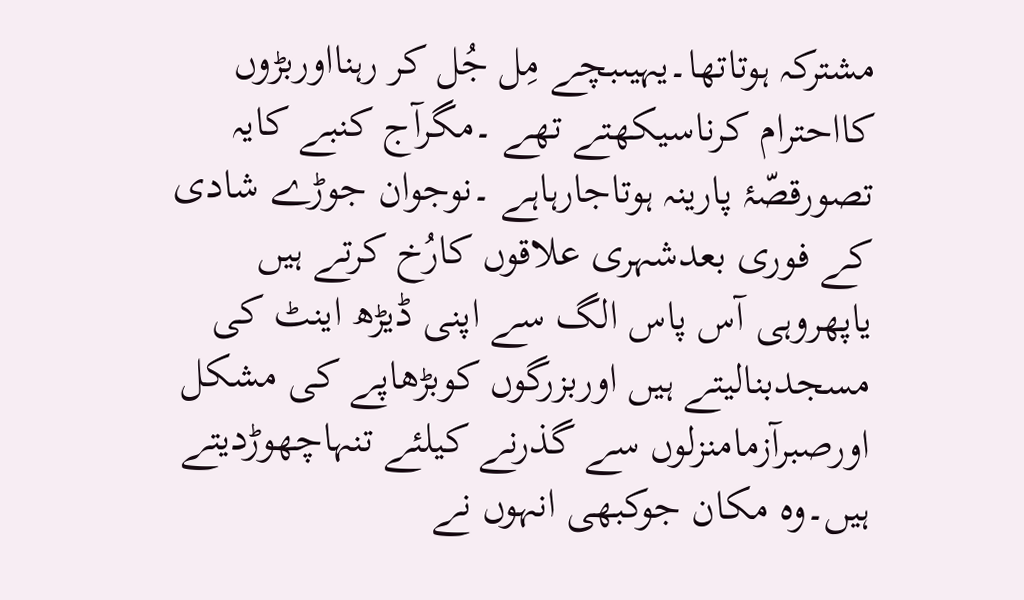مشترکہ ہوتاتھا۔یہیںبچے مِل جُل کر رہنااوربڑوں کااحترام کرناسیکھتے تھے ۔مگرآج کنبے کایہ تصورقصّۂ پارینہ ہوتاجارہاہے ۔نوجوان جوڑے شادی کے فوری بعدشہری علاقوں کارُخ کرتے ہیں یاپھروہی آس پاس الگ سے اپنی ڈیڑھ اینٹ کی مسجدبنالیتے ہیں اوربزرگوں کوبڑھاپے کی مشکل اورصبرآزمامنزلوں سے گذرنے کیلئے تنہاچھوڑدیتے ہیں۔وہ مکان جوکبھی انہوں نے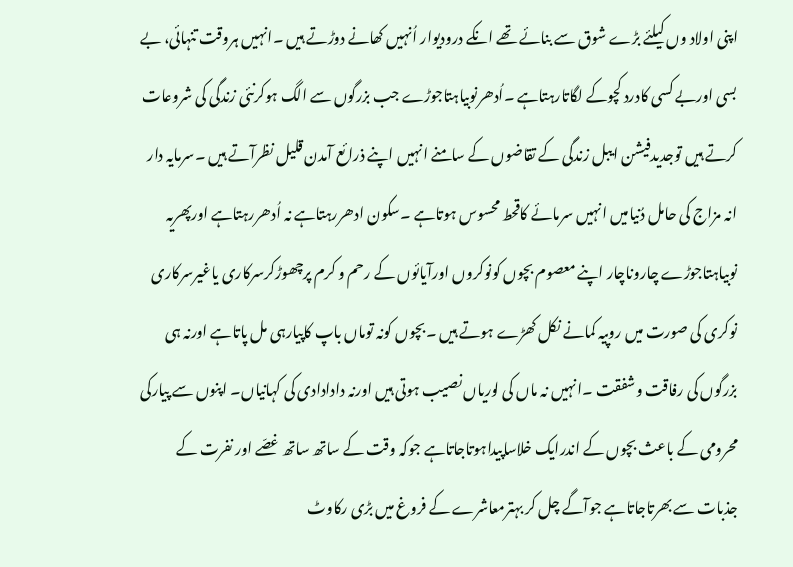اپنی اولاد وں کیلئے بڑے شوق سے بنائے تھے انکے درودیوار اُنہیں کھانے دوڑتے ہیں ۔انہیں ہروقت تنہائی، بے بسی اوربے کسی کادرد کچوکے لگاتارہتاہے ۔اُدھرنوبیاہتاجوڑے جب بزرگوں سے الگ ہوکرنئی زندگی کی شروعات کرتے ہیں توجدیدفیشن ایبل زندگی کے تقاضوں کے سامنے انہیں اپنے ذرائع آمدن قلیل نظرآتے ہیں ۔سرمایہ دار انہ مزاج کی حامل دُنیامیں انہیں سرمائے کاقحط محسوس ہوتاہے ۔سکون ادھررہتاہے نہ اُدھررہتاہے اورپھریہ نوبیاہتاجوڑے چاروناچار اپنے معصوم بچوں کونوکروں اورآیائوں کے رحم و کرم پرچھوڑکرسرکاری یاغیرسرکاری نوکری کی صورت میں روپیہ کمانے نکل کھڑے ہوتے ہیں ۔بچوں کونہ توماں باپ کاپیارہی مل پاتاہے اورنہ ہی بزرگوں کی رفاقت وشفقت ۔انہیں نہ ماں کی لوریاں نصیب ہوتی ہیں اورنہ دادادادی کی کہانیاں۔ اپنوں سے پیارکی محرومی کے باعث بچوں کے اندرایک خلاساپیداہوتاجاتاہے جوکہ وقت کے ساتھ ساتھ غصّے اور نفرت کے جذبات سے بھرتاجاتاہے جوآگے چل کر بہترمعاشرے کے فروغ میں بڑی رکاوٹ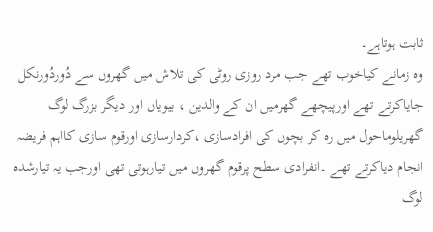ثابت ہوتاہے۔
وہ زمانے کیاخوب تھے جب مرد روزی روٹی کی تلاش میں گھروں سے دُوردُورنکل جایاکرتے تھے اورپیچھے گھرمیں ان کے والدین ، بیویاں اور دیگر بزرگ لوگ گھریلوماحول میں رہ کر بچوں کی افرادسازی ،کردارسازی اورقوم سازی کااہم فریضہ انجام دیاکرتے تھے ۔انفرادی سطح پرقوم گھروں میں تیارہوتی تھی اورجب یہ تیارشدہ لوگ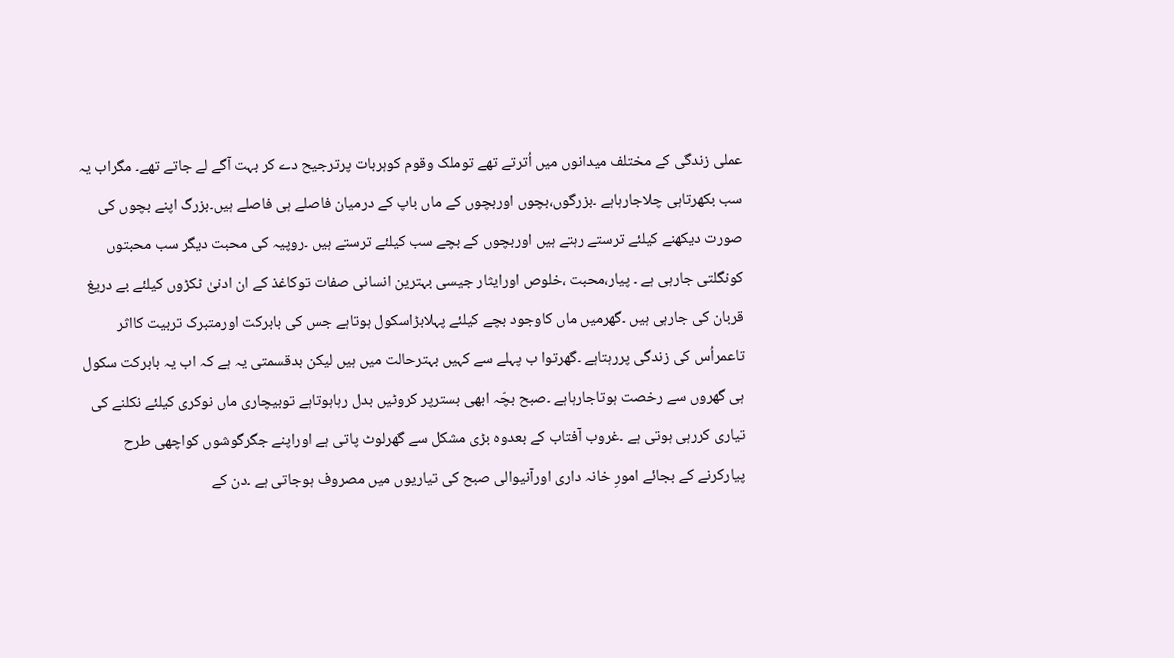عملی زندگی کے مختلف میدانوں میں اُترتے تھے توملک وقوم کوہربات پرترجیح دے کر بہت آگے لے جاتے تھے۔ مگراب یہ سب بکھرتاہی چلاجارہاہے ۔بزرگوں،بچوں اوربچوں کے ماں باپ کے درمیان فاصلے ہی فاصلے ہیں۔بزرگ اپنے بچوں کی صورت دیکھنے کیلئے ترستے رہتے ہیں اوربچوں کے بچے سب کیلئے ترستے ہیں ۔روپیہ کی محبت دیگر سب محبتوں کونگلتی جارہی ہے ۔ پیار،محبت ،خلوص اورایثار جیسی بہترین انسانی صفات توکاغذ کے ان ادنیٰ ٹکڑوں کیلئے بے دریغ قربان کی جارہی ہیں ۔گھرمیں ماں کاوجود بچے کیلئے پہلابڑاسکول ہوتاہے جس کی بابرکت اورمتبرک تربیت کااثر تاعمراُس کی زندگی پررہتاہے ۔گھرتوا ب پہلے سے کہیں بہترحالت میں ہیں لیکن بدقسمتی یہ ہے کہ اب یہ بابرکت سکول ہی گھروں سے رخصت ہوتاجارہاہے ۔صبح بچّہ ابھی بسترپر کروٹیں بدل رہاہوتاہے توبیچاری ماں نوکری کیلئے نکلنے کی تیاری کررہی ہوتی ہے ۔غروب آفتاب کے بعدوہ بڑی مشکل سے گھرلوٹ پاتی ہے اوراپنے جگرگوشوں کواچھی طرح پیارکرنے کے بجائے امورِ خانہ داری اورآنیوالی صبح کی تیاریوں میں مصروف ہوجاتی ہے ۔دن کے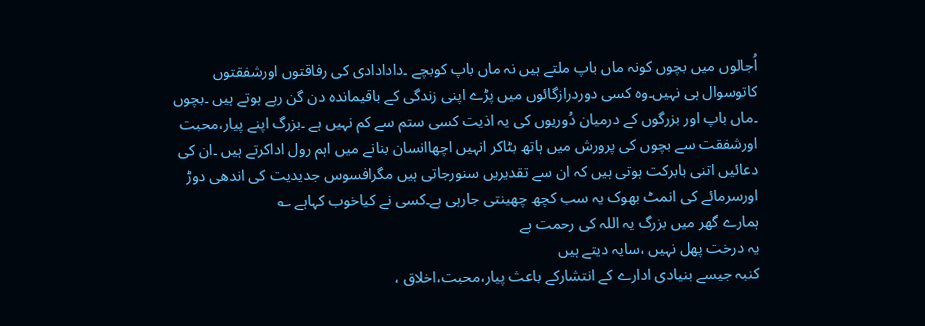اُجالوں میں بچوں کونہ ماں باپ ملتے ہیں نہ ماں باپ کوبچے ۔دادادادی کی رفاقتوں اورشفقتوں کاتوسوال ہی نہیں۔وہ کسی دوردرازگائوں میں پڑے اپنی زندگی کے باقیماندہ دن گن رہے ہوتے ہیں ۔بچوں ۔ماں باپ اور بزرگوں کے درمیان دُوریوں کی یہ اذیت کسی ستم سے کم نہیں ہے ۔بزرگ اپنے پیار،محبت اورشفقت سے بچوں کی پرورش میں ہاتھ بٹاکر انہیں اچھاانسان بنانے میں اہم رول اداکرتے ہیں ۔ان کی دعائیں اتنی بابرکت ہوتی ہیں کہ ان سے تقدیریں سنورجاتی ہیں مگرافسوس جدیدیت کی اندھی دوڑ اورسرمائے کی انمٹ بھوک یہ سب کچھ چھینتی جارہی ہے۔کسی نے کیاخوب کہاہے ؎
ہمارے گھر میں بزرگ یہ اللہ کی رحمت ہے
یہ درخت پھل نہیں ،سایہ دیتے ہیں
کنبہ جیسے بنیادی ادارے کے انتشارکے باعث پیار،محبت،اخلاق ،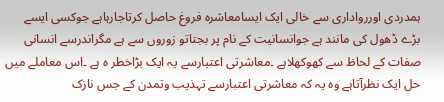ہمدردی اوررواداری سے خالی ایک ایسامعاشرہ فروغ حاصل کرتاجارہاہے جوکسی ایسے بڑے ڈھول کی مانند ہے جوانسانیت کے نام پر بجتاتو زوروں سے ہے مگراندرسے انسانی صفات کے لحاظ سے کھوکھلاہے ۔معاشرتی اعتبارسے یہ ایک بڑاخطر ہ ہے ۔اس معاملے میں حل ایک نظرآتاہے وہ یہ کہ معاشرتی اعتبارسے تہذیب وتمدن کے جس نازک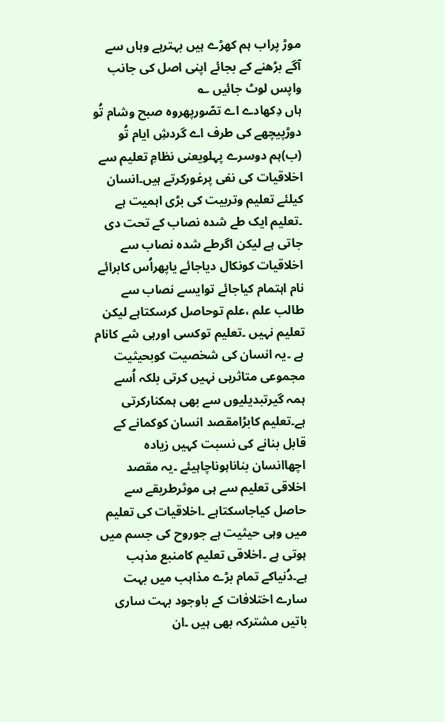موڑ پراب ہم کھڑے ہیں بہترہے وہاں سے آگے بڑھنے کے بجائے اپنی اصل کی جانب واپس لوٹ جائیں ؎
ہاں دِکھادے اے تصّورپھروہ صبح وشام تُو
دوڑپیچھے کی طرف اے گردشِ ایام تُو
(ب)ہم دوسرے پہلویعنی نظامِ تعلیم سے اخلاقیات کی نفی پرغورکرتے ہیں۔انسان کیلئے تعلیم وتربیت کی بڑی اہمیت ہے ۔تعلیم ایک طے شدہ نصاب کے تحت دی جاتی ہے لیکن اگرطے شدہ نصاب سے اخلاقیات کونکال دیاجائے یاپھراُس کابرائے نام اہتمام کیاجائے توایسے نصاب سے طالب علم ،علم توحاصل کرسکتاہے لیکن تعلیم نہیں ۔تعلیم توکسی اورہی شے کانام ہے ۔یہ انسان کی شخصیت کوبحیثیت مجموعی متاثرہی نہیں کرتی بلکہ اُسے ہمہ گیرتبدیلیوں سے بھی ہمکنارکرتی ہے۔تعلیم کابڑامقصد انسان کوکمانے کے قابل بنانے کی نسبت کہیں زیادہ اچھاانسان بناناہوناچاہیئے ۔یہ مقصد اخلاقی تعلیم سے ہی موثرطریقے سے حاصل کیاجاسکتاہے ۔اخلاقیات کی تعلیم میں وہی حیثیت ہے جوروح کی جسم میں ہوتی ہے ۔اخلاقی تعلیم کامنبع مذہب ہے۔دُنیاکے تمام بڑے مذاہب میں بہت سارے اختلافات کے باوجود بہت ساری باتیں مشترکہ بھی ہیں ۔ان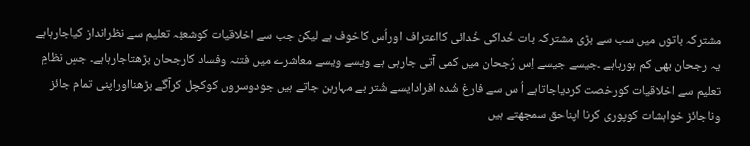مشترکہ باتوں میں سب سے بڑی مشترکہ بات خُداکی خُدائی کااعتراف اوراُس کاخوف ہے لیکن جب سے اخلاقیات کوشعبٔہ تعلیم سے نظرانداز کیاجارہاہے یہ رجحان بھی کم ہورہاہے ۔جیسے جیسے اِس رُجحان میں کمی آتی جارہی ہے ویسے ویسے معاشرے میں فتنہ وفساد کارجحان بڑھتاجارہاہے۔ جسِ نظامِ تعلیم سے اخلاقیات کورخصت کردیاجاتاہے اُ س سے فارغ شُدہ افرادایسے شُتر بے مہاربن جاتے ہیں جودوسروں کوکچل کرآگے بڑھنااوراپنی تمام جائز وناجائز خواہشات کوپوری کرنا اپناحق سمجھتے ہیں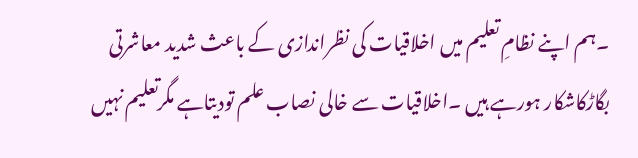۔ہم اپنے نظامِ تعلیم میں اخلاقیات کی نظراندازی کے باعث شدید معاشرتی بگاڑکاشکار ہورہے ہیں ۔اخلاقیات سے خالی نصاب علم تودیتاہے مگرتعلیم نہیں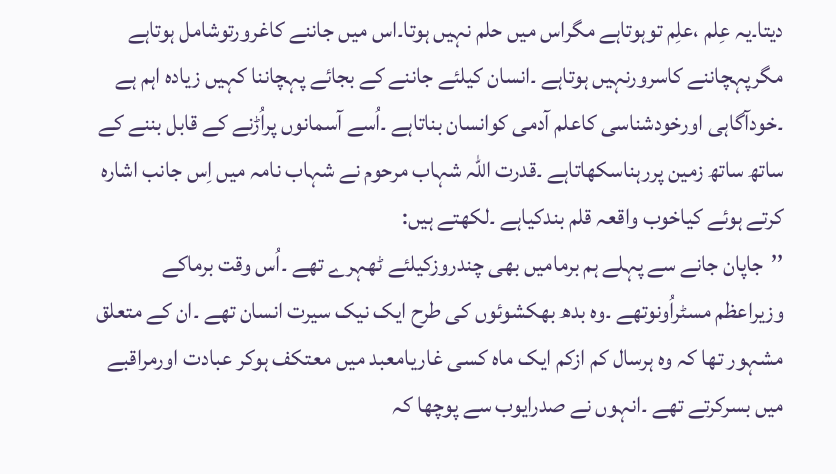دیتا۔یہ عِلم ،علِم توہوتاہے مگراس میں حلم نہیں ہوتا۔اس میں جاننے کاغرورتوشامل ہوتاہے مگرپہچاننے کاسرورنہیں ہوتاہے ۔انسان کیلئے جاننے کے بجائے پہچاننا کہیں زیادہ اہم ہے ۔خودآگاہی اورخودشناسی کاعلم آدمی کوانسان بناتاہے ۔اُسے آسمانوں پراُڑنے کے قابل بننے کے ساتھ ساتھ زمین پررہناسکھاتاہے ۔قدرت اللہ شہاب مرحوم نے شہاب نامہ میں اِس جانب اشارہ کرتے ہوئے کیاخوب واقعہ قلم بندکیاہے ۔لکھتے ہیں:
’’جاپان جانے سے پہلے ہم برمامیں بھی چندروزکیلئے ٹھہرے تھے ۔اُس وقت برماکے وزیراعظم مسٹراُونوتھے ۔وہ بدھ بھکشوئوں کی طرح ایک نیک سیرت انسان تھے ۔ان کے متعلق مشہور تھا کہ وہ ہرسال کم ازکم ایک ماہ کسی غاریامعبد میں معتکف ہوکر عبادت اورمراقبے میں بسرکرتے تھے ۔انہوں نے صدرایوب سے پوچھا کہ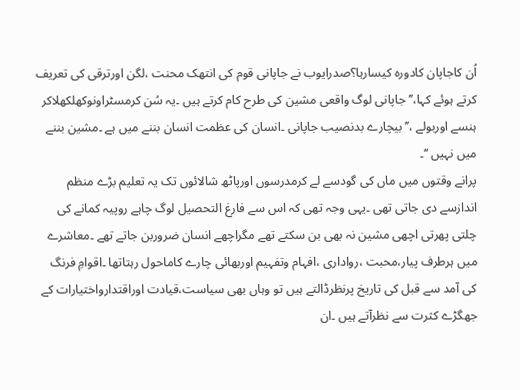اُن کاجاپان کادورہ کیسارہا؟صدرایوب نے جاپانی قوم کی انتھک محنت ،لگن اورترقی کی تعریف کرتے ہوئے کہا،’’جاپانی لوگ واقعی مشین کی طرح کام کرتے ہیں ۔یہ سُن کرمسٹراونوکھلکھلاکر ہنسے اوربولے ،’’بیچارے بدنصیب جاپانی ۔انسان کی عظمت انسان بننے میں ہے ۔مشین بننے میں نہیں ‘‘۔
پرانے وقتوں میں ماں کی گودسے لے کرمدرسوں اورپاٹھ شالائوں تک یہ تعلیم بڑے منظم اندازسے دی جاتی تھی ۔یہی وجہ تھی کہ اس سے فارغ التحصیل لوگ چاہے روپیہ کمانے کی چلتی پھرتی اچھی مشین نہ بھی بن سکتے تھے مگراچھے انسان ضروربن جاتے تھے ۔معاشرے میں ہرطرف پیار،محبت ،رواداری ،افہام وتفہیم اوربھائی چارے کاماحول رہتاتھا ۔اقوامِ فرنگ کی آمد سے قبل کی تاریخ پرنظرڈالتے ہیں تو وہاں بھی سیاست،قیادت اوراقتدارواختیارات کے جھگڑے کثرت سے نظرآتے ہیں ۔ان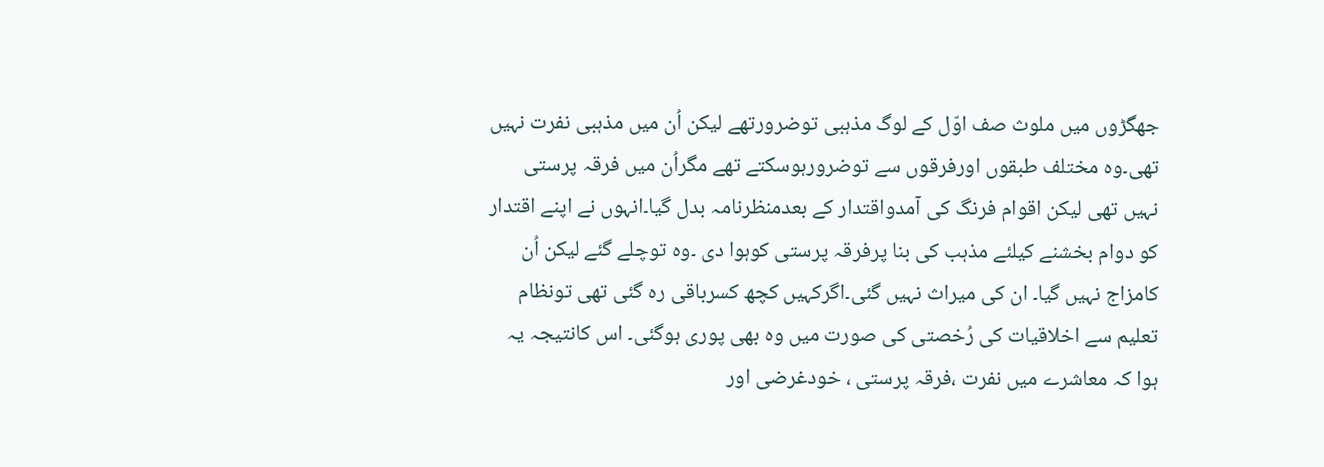جھگڑوں میں ملوث صف اوّل کے لوگ مذہبی توضرورتھے لیکن اُن میں مذہبی نفرت نہیں تھی۔وہ مختلف طبقوں اورفرقوں سے توضرورہوسکتے تھے مگراُن میں فرقہ پرستی نہیں تھی لیکن اقوام فرنگ کی آمدواقتدار کے بعدمنظرنامہ بدل گیا۔انہوں نے اپنے اقتدار کو دوام بخشنے کیلئے مذہب کی بنا پرفرقہ پرستی کوہوا دی ۔وہ توچلے گئے لیکن اُن کامزاج نہیں گیا۔ ان کی میراث نہیں گئی۔اگرکہیں کچھ کسرباقی رہ گئی تھی تونظام تعلیم سے اخلاقیات کی رُخصتی کی صورت میں وہ بھی پوری ہوگئی۔ اس کانتیجہ یہ ہوا کہ معاشرے میں نفرت ،فرقہ پرستی ، خودغرضی اور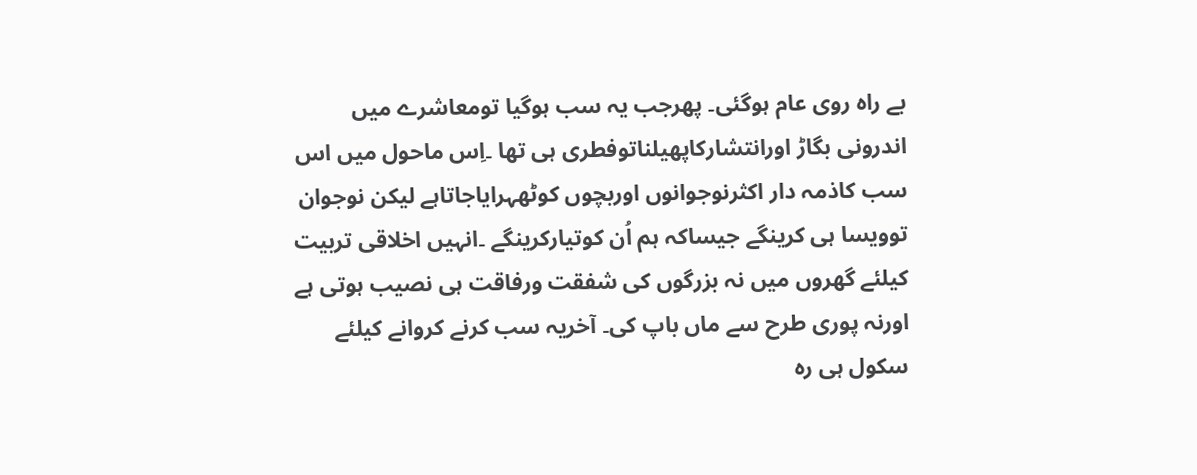بے راہ روی عام ہوگئی۔ پھرجب یہ سب ہوگیا تومعاشرے میں اندرونی بگاڑ اورانتشارکاپھیلناتوفطری ہی تھا ۔اِس ماحول میں اس سب کاذمہ دار اکثرنوجوانوں اوربچوں کوٹھہرایاجاتاہے لیکن نوجوان توویسا ہی کرینگے جیساکہ ہم اُن کوتیارکرینگے ۔انہیں اخلاقی تربیت کیلئے گھروں میں نہ بزرگوں کی شفقت ورفاقت ہی نصیب ہوتی ہے اورنہ پوری طرح سے ماں باپ کی۔ آخریہ سب کرنے کروانے کیلئے سکول ہی رہ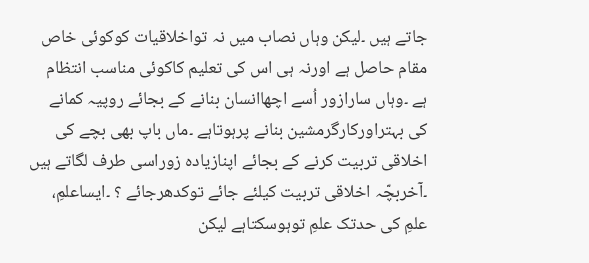جاتے ہیں ۔لیکن وہاں نصاب میں نہ تواخلاقیات کوکوئی خاص مقام حاصل ہے اورنہ ہی اس کی تعلیم کاکوئی مناسب انتظام ہے ۔وہاں سارازور اُسے اچھاانسان بنانے کے بجائے روپیہ کمانے کی بہتراورکارگرمشین بنانے پرہوتاہے ۔ماں باپ بھی بچے کی اخلاقی تربیت کرنے کے بجائے اپنازیادہ زوراسی طرف لگاتے ہیں ۔آخربچّہ اخلاقی تربیت کیلئے جائے توکدھرجائے ؟ ۔ایساعلمِ، علمِ کی حدتک علمِ توہوسکتاہے لیکن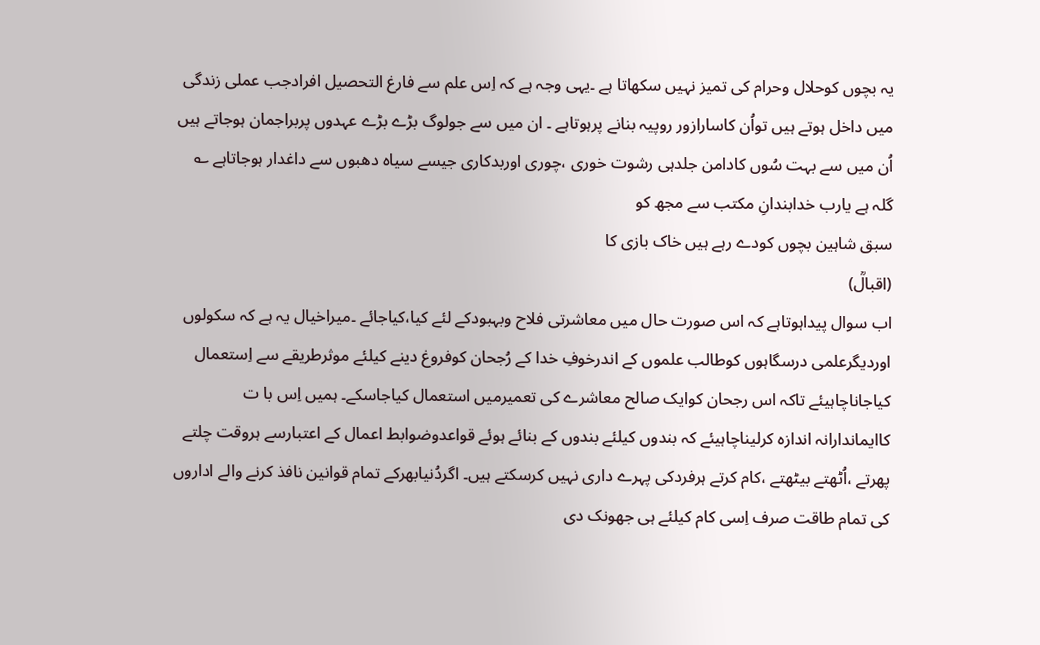یہ بچوں کوحلال وحرام کی تمیز نہیں سکھاتا ہے ۔یہی وجہ ہے کہ اِس علم سے فارغ التحصیل افرادجب عملی زندگی میں داخل ہوتے ہیں تواُن کاسارازور روپیہ بنانے پرہوتاہے ۔ ان میں سے جولوگ بڑے بڑے عہدوں پربراجمان ہوجاتے ہیں اُن میں سے بہت سُوں کادامن جلدہی رشوت خوری ،چوری اوربدکاری جیسے سیاہ دھبوں سے داغدار ہوجاتاہے ؎
گلہ ہے یارب خدابندانِ مکتب سے مجھ کو
سبق شاہین بچوں کودے رہے ہیں خاک بازی کا
(اقبالؒ)
اب سوال پیداہوتاہے کہ اس صورت حال میں معاشرتی فلاح وبہبودکے لئے کیا،کیاجائے ۔میراخیال یہ ہے کہ سکولوں اوردیگرعلمی درسگاہوں کوطالب علموں کے اندرخوفِ خدا کے رُجحان کوفروغ دینے کیلئے موثرطریقے سے اِستعمال کیاجاناچاہیئے تاکہ اس رجحان کوایک صالح معاشرے کی تعمیرمیں استعمال کیاجاسکے۔ ہمیں اِس با ت کاایماندارانہ اندازہ کرلیناچاہیئے کہ بندوں کیلئے بندوں کے بنائے ہوئے قواعدوضوابط اعمال کے اعتبارسے ہروقت چلتے پھرتے ،اُٹھتے بیٹھتے ،کام کرتے ہرفردکی پہرے داری نہیں کرسکتے ہیں۔ اگردُنیابھرکے تمام قوانین نافذ کرنے والے اداروں کی تمام طاقت صرف اِسی کام کیلئے ہی جھونک دی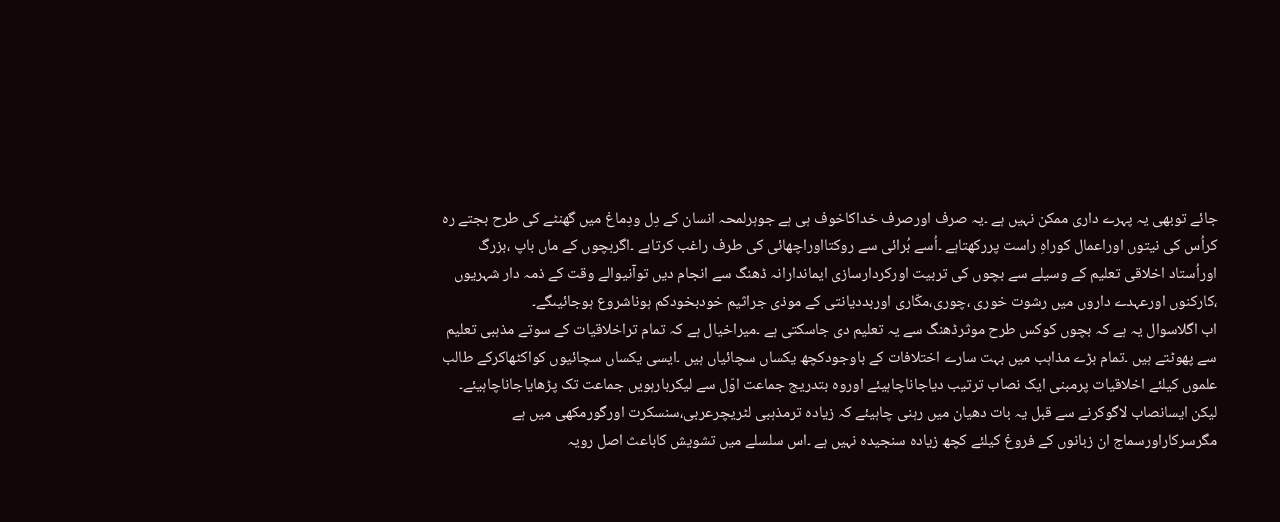جائے توبھی یہ پہرے داری ممکن نہیں ہے ۔یہ صرف اورصرف خداکاخوف ہی ہے جوہرلمحہ انسان کے دِل ودِماغ میں گھنٹے کی طرح بجتے رہ کراُس کی نیتوں اوراعمال کوراہِ راست پررکھتاہے ۔اُسے بُرائی سے روکتااوراچھائی کی طرف راغب کرتاہے ۔اگربچوں کے ماں باپ ،بزرگ اوراُستاد اخلاقی تعلیم کے وسیلے سے بچوں کی تربیت اورکردارسازی ایماندارانہ ڈھنگ سے انجام دیں توآنیوالے وقت کے ذمہ دار شہریوں ،کارکنوں اورعہدے داروں میں رشوت خوری ،چوری،مکّاری اوربددیانتی کے موذی جراثیم خودبخودکم ہوناشروع ہوجائیںگے۔
اب اگلاسوال یہ ہے کہ بچوں کوکس طرح موثرڈھنگ سے یہ تعلیم دی جاسکتی ہے ۔میراخیال ہے کہ تمام تراخلاقیات کے سوتے مذہبی تعلیم سے پھوٹتے ہیں ۔تمام بڑے مذاہب میں بہت سارے اختلافات کے باوجودکچھ یکساں سچائیاں ہیں ۔ایسی یکساں سچائیوں کواکٹھاکرکے طالب علموں کیلئے اخلاقیات پرمبنی ایک نصاب ترتیب دیاجاناچاہیئے اوروہ بتدریج جماعت اوّل سے لیکربارہویں جماعت تک پڑھایاجاناچاہیئے۔ لیکن ایسانصاب لاگوکرنے سے قبل یہ بات دھیان میں رہنی چاہیئے کہ زیادہ ترمذہبی لٹریچرعربی،سنسکرت اورگورمکھی میں ہے مگرسرکاراورسماج ان زبانوں کے فروغ کیلئے کچھ زیادہ سنجیدہ نہیں ہے ۔اس سلسلے میں تشویش کاباعث اصل رویہ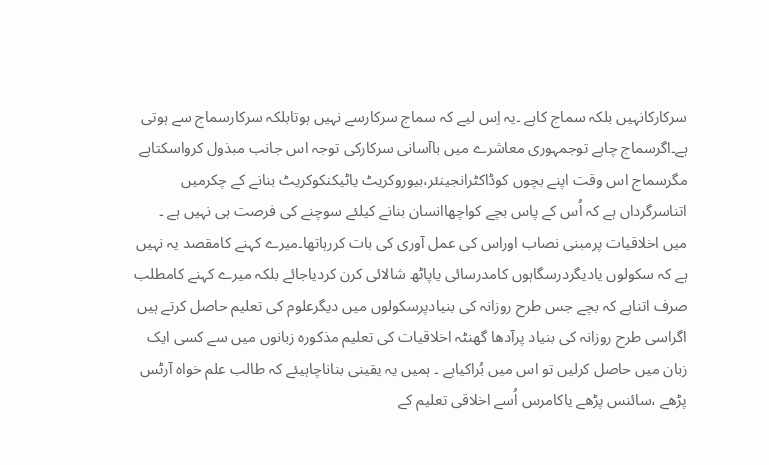سرکارکانہیں بلکہ سماج کاہے ۔یہ اِس لیے کہ سماج سرکارسے نہیں ہوتابلکہ سرکارسماج سے ہوتی ہے۔اگرسماج چاہے توجمہوری معاشرے میں باآسانی سرکارکی توجہ اس جانب مبذول کرواسکتاہے مگرسماج اس وقت اپنے بچوں کوڈاکٹرانجینئر،بیوروکریٹ یاٹیکنکوکریٹ بنانے کے چکرمیں اتناسرگرداں ہے کہ اُس کے پاس بچے کواچھاانسان بنانے کیلئے سوچنے کی فرصت ہی نہیں ہے ۔
میں اخلاقیات پرمبنی نصاب اوراس کی عمل آوری کی بات کررہاتھا۔میرے کہنے کامقصد یہ نہیں ہے کہ سکولوں یادیگردرسگاہوں کامدرسائی یاپاٹھ شالائی کرن کردیاجائے بلکہ میرے کہنے کامطلب صرف اتناہے کہ بچے جس طرح روزانہ کی بنیادپرسکولوں میں دیگرعلوم کی تعلیم حاصل کرتے ہیں اگراسی طرح روزانہ کی بنیاد پرآدھا گھنٹہ اخلاقیات کی تعلیم مذکورہ زبانوں میں سے کسی ایک زبان میں حاصل کرلیں تو اس میں بُراکیاہے ۔ ہمیں یہ یقینی بناناچاہیئے کہ طالب علم خواہ آرٹس پڑھے ،سائنس پڑھے یاکامرس اُسے اخلاقی تعلیم کے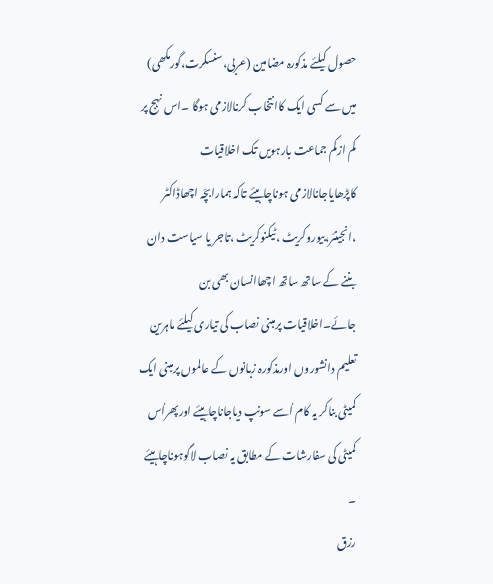حصول کیلئے مذکورہ مضامین (عربی،سنسکرت،گورمکھی) میں سے کسی ایک کاانتخاب کرنالازمی ہوگا ۔اس نہج پر کم ازکم جماعت بارہویں تک اخلاقیات کاپڑھایاجانالازمی ہوناچاہیئے تاکہ ہمارابچّہ اچھاڈاکٹر ،انجینئر،بیوروکریٹ ،ٹیکنوکریٹ ،تاجر یا سیاست دان بننے کے ساتھ ساتھ اچھاانسان بھی بن جائے۔اخلاقیات پرمبنی نصاب کی تیاری کیلئے ماہرین تعلیم دانشوروں اورمذکورہ زبانوں کے عالموں پرمبنی ایک کمیٹی بناکر یہ کام اُسے سونپ دیاجاناچاہیئے اورپھراُس کمیٹی کی سفارشات کے مطابق یہ نصاب لاگوہوناچاہیئے ۔
رزق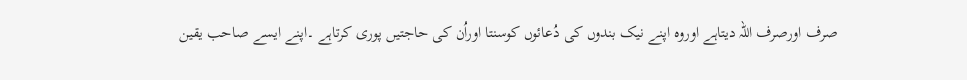صرف اورصرف اللہ دیتاہے اوروہ اپنے نیک بندوں کی دُعائوں کوسنتا اوراُن کی حاجتیں پوری کرتاہے ۔اپنے ایسے صاحب یقین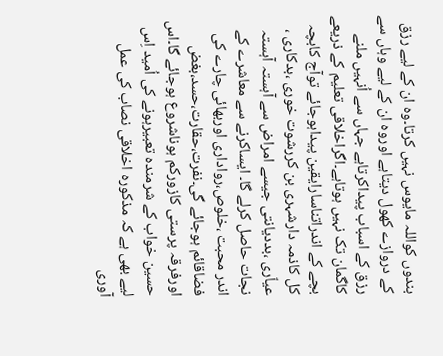بندوں کواللہ مایوس نہیں کرتا۔وہ ان کے لیے رزق کے دروازے کھول دیتاہے اوروہ ان کے لیے وہاں سے رزق کے اسباب پیداکرتاہے جہاں سے اُنہیں ملنے کاگمان تک نہیں ہوتاہے۔اگراخلاقی تعلیم کے ذریعے بچے کے اندراتناسارایقین پیداہوجائے توآج کابچہ کل کاذمہ دارشہری بن کررشوت خوری ،بدکاری ، عیاّری ،بددیانتی جیسے امراض سے آہستہ آہستہ نجات حاصل کرلے گا۔ ایساکرنے سے معاشرے کے اندر محبت ،خلوص،رواداری اوربھائی چارے کی فضاقائم ہوجائے گی۔نفرت،حقارت،حسد،بغض اورفرقہ پرستی کازورکم ہوناشروع ہوجائے گا۔اس حسین خواب کے شرمندہ تعبیرہونے کی اُمید اِس لیے بھی ہے کہ مذکورہ اخلاقی نصاب کی عمل آوری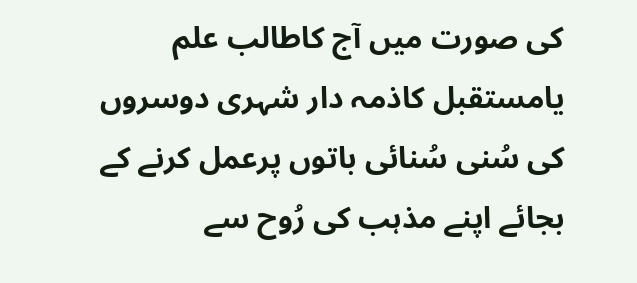کی صورت میں آج کاطالب علم یامستقبل کاذمہ دار شہری دوسروں کی سُنی سُنائی باتوں پرعمل کرنے کے بجائے اپنے مذہب کی رُوح سے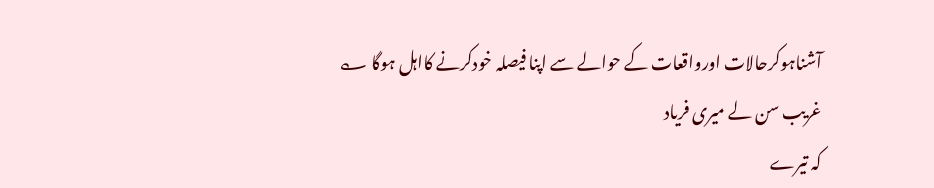آشناہوکرحالات اورواقعات کے حوالے سے اپنا فیصلہ خودکرنے کااہل ہوگا ؎
غریب سن لے میری فریاد
کہ تیرے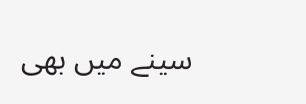سینے میں بھی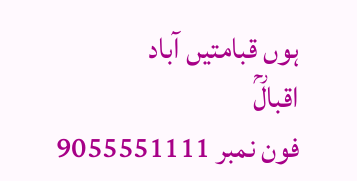ہوں قبامتیں آباد
اقبالؒ
فون نمبر 9055551111